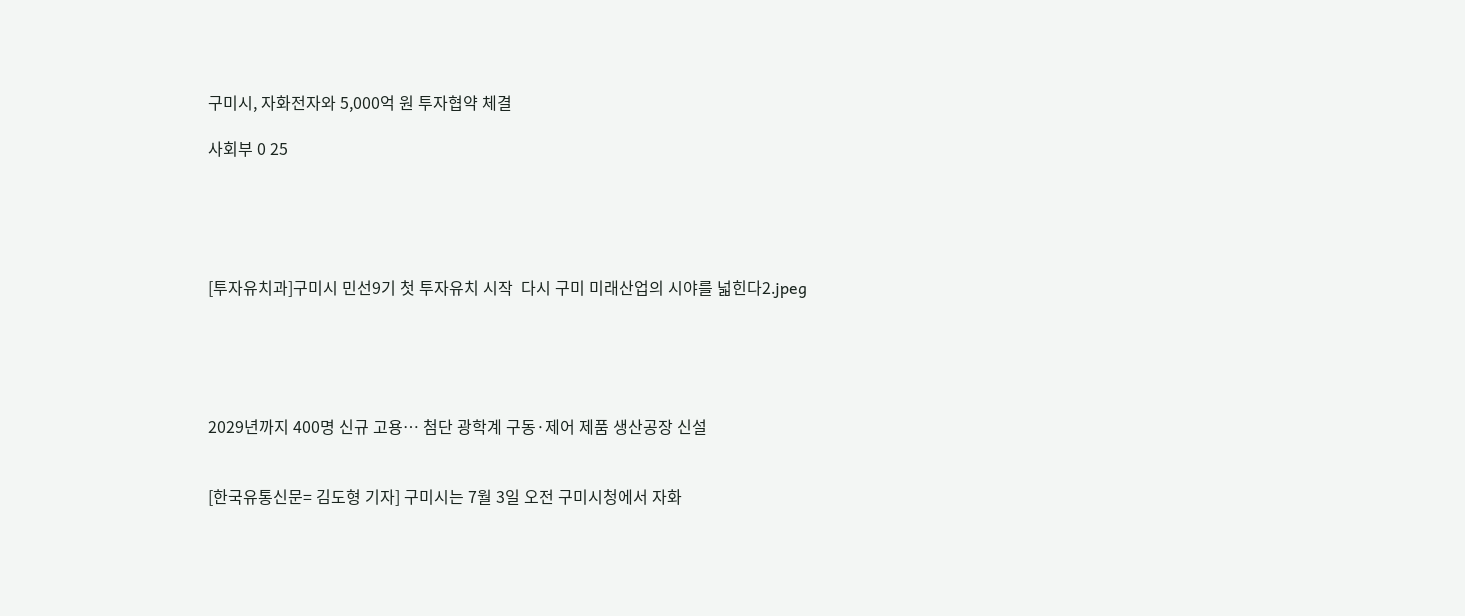구미시, 자화전자와 5,000억 원 투자협약 체결

사회부 0 25





[투자유치과]구미시 민선9기 첫 투자유치 시작  다시 구미 미래산업의 시야를 넓힌다2.jpeg





2029년까지 400명 신규 고용… 첨단 광학계 구동·제어 제품 생산공장 신설


[한국유통신문= 김도형 기자] 구미시는 7월 3일 오전 구미시청에서 자화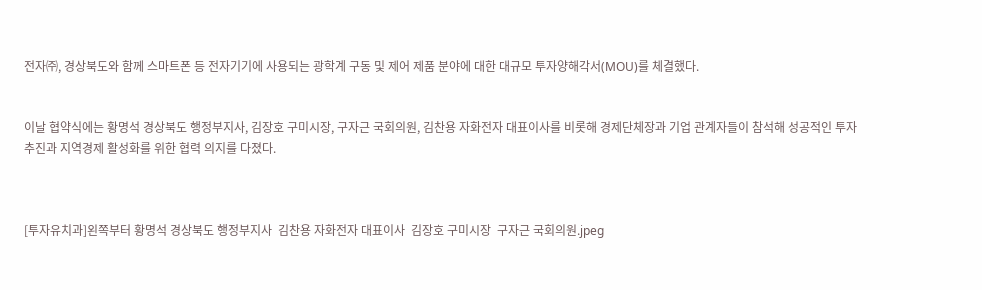전자㈜, 경상북도와 함께 스마트폰 등 전자기기에 사용되는 광학계 구동 및 제어 제품 분야에 대한 대규모 투자양해각서(MOU)를 체결했다.


이날 협약식에는 황명석 경상북도 행정부지사, 김장호 구미시장, 구자근 국회의원, 김찬용 자화전자 대표이사를 비롯해 경제단체장과 기업 관계자들이 참석해 성공적인 투자 추진과 지역경제 활성화를 위한 협력 의지를 다졌다.



[투자유치과]왼쪽부터 황명석 경상북도 행정부지사  김찬용 자화전자 대표이사  김장호 구미시장  구자근 국회의원.jpeg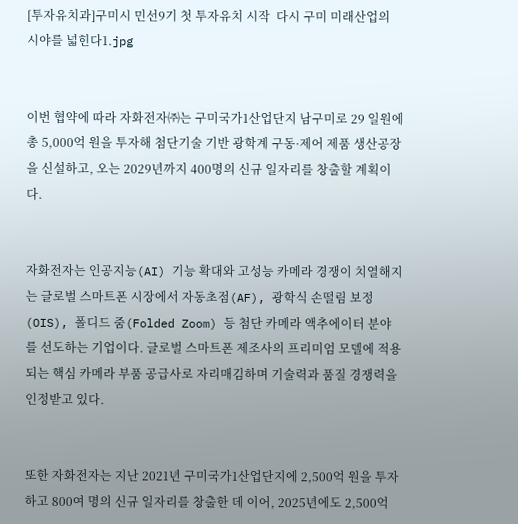[투자유치과]구미시 민선9기 첫 투자유치 시작  다시 구미 미래산업의 시야를 넓힌다1.jpg


이번 협약에 따라 자화전자㈜는 구미국가1산업단지 남구미로 29 일원에 총 5,000억 원을 투자해 첨단기술 기반 광학계 구동·제어 제품 생산공장을 신설하고, 오는 2029년까지 400명의 신규 일자리를 창출할 계획이다.


자화전자는 인공지능(AI) 기능 확대와 고성능 카메라 경쟁이 치열해지는 글로벌 스마트폰 시장에서 자동초점(AF), 광학식 손떨림 보정(OIS), 폴디드 줌(Folded Zoom) 등 첨단 카메라 액추에이터 분야를 선도하는 기업이다. 글로벌 스마트폰 제조사의 프리미엄 모델에 적용되는 핵심 카메라 부품 공급사로 자리매김하며 기술력과 품질 경쟁력을 인정받고 있다.


또한 자화전자는 지난 2021년 구미국가1산업단지에 2,500억 원을 투자하고 800여 명의 신규 일자리를 창출한 데 이어, 2025년에도 2,500억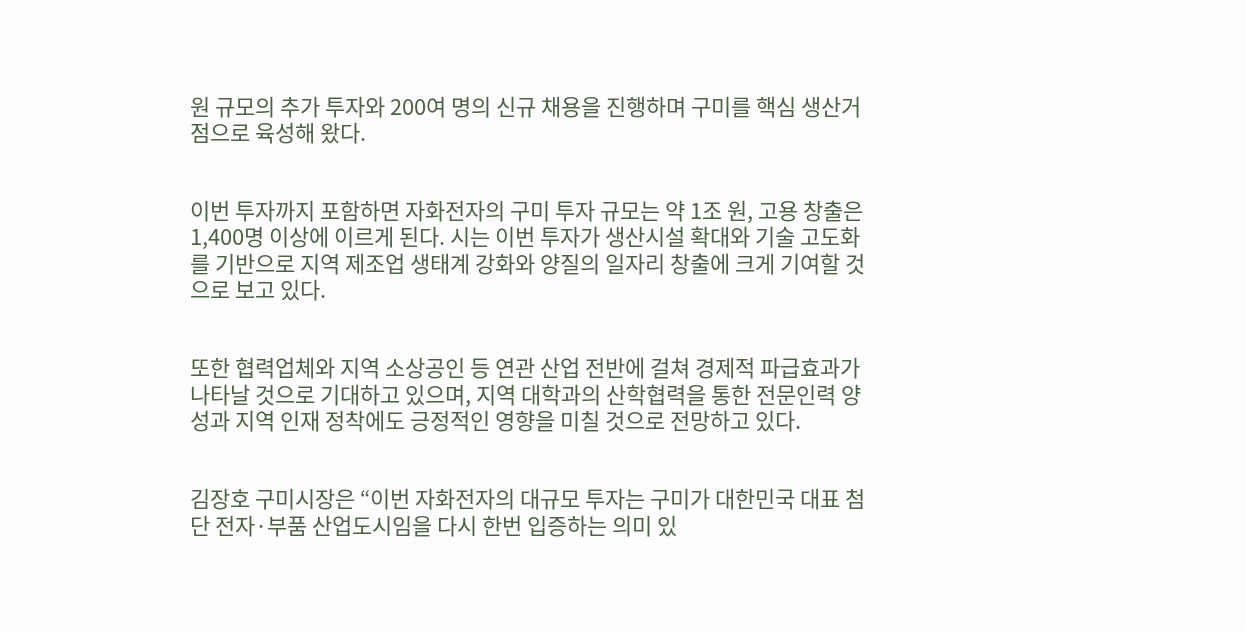원 규모의 추가 투자와 200여 명의 신규 채용을 진행하며 구미를 핵심 생산거점으로 육성해 왔다.


이번 투자까지 포함하면 자화전자의 구미 투자 규모는 약 1조 원, 고용 창출은 1,400명 이상에 이르게 된다. 시는 이번 투자가 생산시설 확대와 기술 고도화를 기반으로 지역 제조업 생태계 강화와 양질의 일자리 창출에 크게 기여할 것으로 보고 있다.


또한 협력업체와 지역 소상공인 등 연관 산업 전반에 걸쳐 경제적 파급효과가 나타날 것으로 기대하고 있으며, 지역 대학과의 산학협력을 통한 전문인력 양성과 지역 인재 정착에도 긍정적인 영향을 미칠 것으로 전망하고 있다.


김장호 구미시장은 “이번 자화전자의 대규모 투자는 구미가 대한민국 대표 첨단 전자·부품 산업도시임을 다시 한번 입증하는 의미 있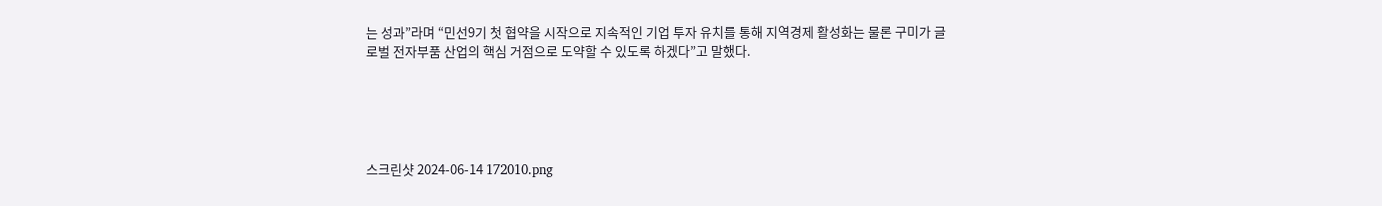는 성과”라며 “민선9기 첫 협약을 시작으로 지속적인 기업 투자 유치를 통해 지역경제 활성화는 물론 구미가 글로벌 전자부품 산업의 핵심 거점으로 도약할 수 있도록 하겠다”고 말했다.





스크린샷 2024-06-14 172010.png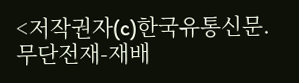<저작권자(c)한국유통신문. 무단전재-재배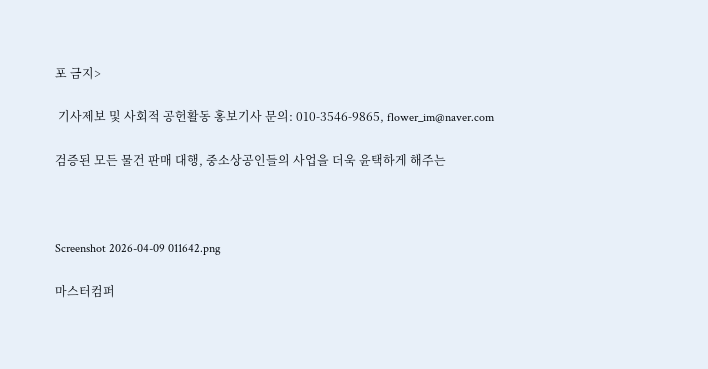포 금지>

 기사제보 및 사회적 공헌활동 홍보기사 문의: 010-3546-9865, flower_im@naver.com

검증된 모든 물건 판매 대행, 중소상공인들의 사업을 더욱 윤택하게 해주는



Screenshot 2026-04-09 011642.png

마스터컴퍼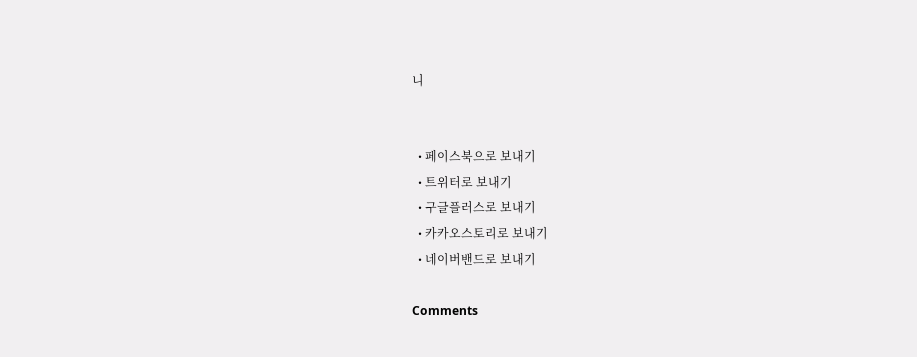니


  • 페이스북으로 보내기
  • 트위터로 보내기
  • 구글플러스로 보내기
  • 카카오스토리로 보내기
  • 네이버밴드로 보내기

Comments